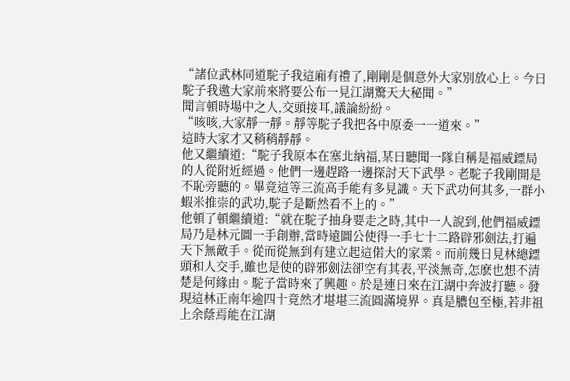“諸位武林同道駝子我這廂有禮了,剛剛是個意外大家別放心上。今日駝子我邀大家前來將要公布一見江湖驚天大秘聞。”
聞言頓時場中之人,交頭接耳,議論紛紛。
“咳咳,大家靜一靜。靜等駝子我把各中原委一一道來。”
這時大家才又稍稍靜靜。
他又繼續道:“駝子我原本在塞北納福,某日聽聞一隊自稱是福威鏢局的人從附近經過。他們一邊趕路一邊探討天下武學。老駝子我剛開是不恥旁聽的。畢竟這等三流高手能有多見識。天下武功何其多,一群小蝦米推崇的武功,駝子是斷然看不上的。”
他頓了頓繼續道:“就在駝子抽身要走之時,其中一人說到,他們福威鏢局乃是林元圖一手創辦,當時遠圖公使得一手七十二路辟邪劍法,打遍天下無敵手。從而從無到有建立起這偌大的家業。而前幾日見林總鏢頭和人交手,雖也是使的辟邪劍法卻空有其表,平淡無奇,怎麽也想不清楚是何緣由。駝子當時來了興趣。於是連日來在江湖中奔波打聽。發現這林正南年逾四十竟然才堪堪三流圓滿境界。真是膿包至極,若非祖上余蔭焉能在江湖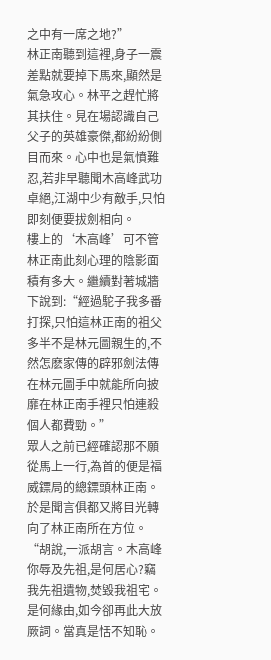之中有一席之地?”
林正南聽到這裡,身子一震差點就要掉下馬來,顯然是氣急攻心。林平之趕忙將其扶住。見在場認識自己父子的英雄豪傑,都紛紛側目而來。心中也是氣憤難忍,若非早聽聞木高峰武功卓絕,江湖中少有敵手,只怕即刻便要拔劍相向。
樓上的‘木高峰’可不管林正南此刻心理的陰影面積有多大。繼續對著城牆下說到:“經過駝子我多番打探,只怕這林正南的祖父多半不是林元圖親生的,不然怎麽家傳的辟邪劍法傳在林元圖手中就能所向披靡在林正南手裡只怕連殺個人都費勁。”
眾人之前已經確認那不願從馬上一行,為首的便是福威鏢局的總鏢頭林正南。於是聞言俱都又將目光轉向了林正南所在方位。
“胡說,一派胡言。木高峰你辱及先祖,是何居心?竊我先祖遺物,焚毀我祖宅。是何緣由,如今卻再此大放厥詞。當真是恬不知恥。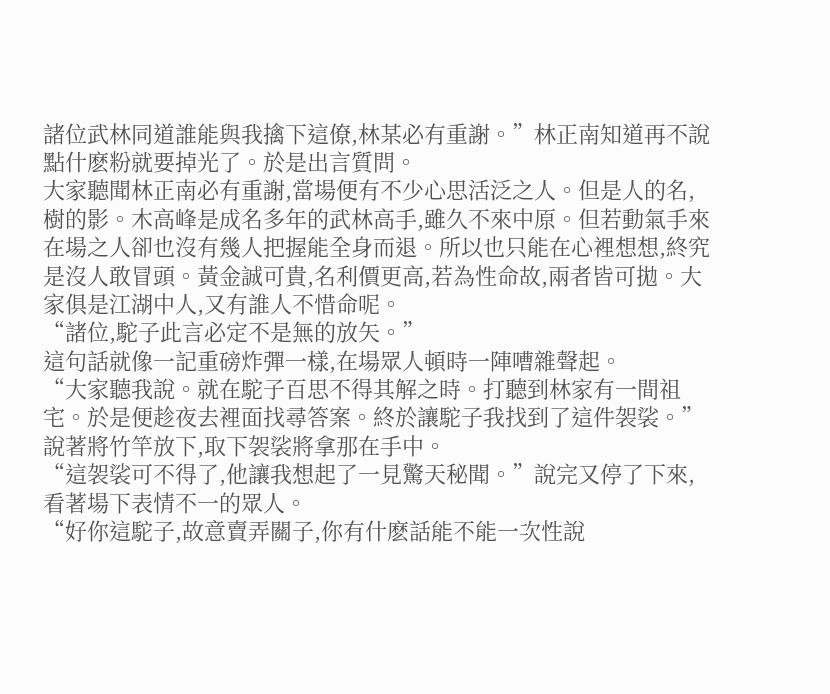諸位武林同道誰能與我擒下這僚,林某必有重謝。”林正南知道再不說點什麽粉就要掉光了。於是出言質問。
大家聽聞林正南必有重謝,當場便有不少心思活泛之人。但是人的名,樹的影。木高峰是成名多年的武林高手,雖久不來中原。但若動氣手來在場之人卻也沒有幾人把握能全身而退。所以也只能在心裡想想,終究是沒人敢冒頭。黃金誠可貴,名利價更高,若為性命故,兩者皆可拋。大家俱是江湖中人,又有誰人不惜命呢。
“諸位,駝子此言必定不是無的放矢。”
這句話就像一記重磅炸彈一樣,在場眾人頓時一陣嘈雜聲起。
“大家聽我說。就在駝子百思不得其解之時。打聽到林家有一間祖宅。於是便趁夜去裡面找尋答案。終於讓駝子我找到了這件袈裟。”說著將竹竿放下,取下袈裟將拿那在手中。
“這袈裟可不得了,他讓我想起了一見驚天秘聞。”說完又停了下來,看著場下表情不一的眾人。
“好你這駝子,故意賣弄關子,你有什麽話能不能一次性說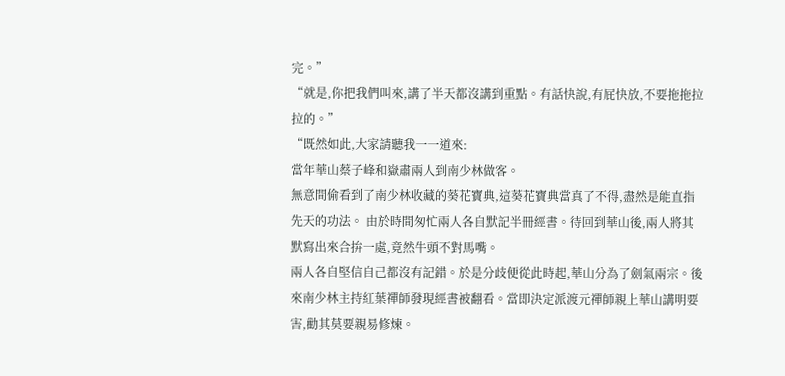完。”
“就是,你把我們叫來,講了半天都沒講到重點。有話快說,有屁快放,不要拖拖拉拉的。”
“既然如此,大家請聽我一一道來:
當年華山蔡子峰和嶽肅兩人到南少林做客。
無意間偷看到了南少林收藏的葵花寶典,這葵花寶典當真了不得,盡然是能直指先天的功法。 由於時間匆忙兩人各自默記半冊經書。待回到華山後,兩人將其默寫出來合拚一處,竟然牛頭不對馬嘴。
兩人各自堅信自己都沒有記錯。於是分歧便從此時起,華山分為了劍氣兩宗。後來南少林主持紅葉禪師發現經書被翻看。當即決定派渡元禪師親上華山講明要害,勸其莫要親易修煉。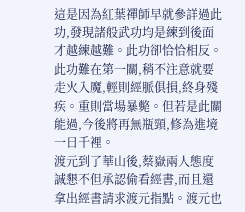這是因為紅葉禪師早就參詳過此功,發現諸般武功均是練到後面才越練越難。此功卻恰恰相反。此功難在第一關,稍不注意就要走火入魔,輕則經脈俱損,終身殘疾。重則當場暴斃。但若是此關能過,今後將再無瓶頸,修為進境一日千裡。
渡元到了華山後,蔡嶽兩人態度誠懇不但承認偷看經書,而且還拿出經書請求渡元指點。渡元也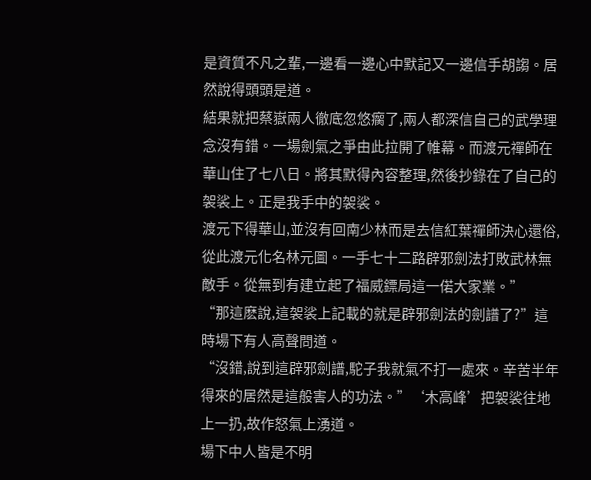是資質不凡之輩,一邊看一邊心中默記又一邊信手胡謅。居然說得頭頭是道。
結果就把蔡嶽兩人徹底忽悠瘸了,兩人都深信自己的武學理念沒有錯。一場劍氣之爭由此拉開了帷幕。而渡元禪師在華山住了七八日。將其默得內容整理,然後抄錄在了自己的袈裟上。正是我手中的袈裟。
渡元下得華山,並沒有回南少林而是去信紅葉禪師決心還俗,從此渡元化名林元圖。一手七十二路辟邪劍法打敗武林無敵手。從無到有建立起了福威鏢局這一偌大家業。”
“那這麽說,這袈裟上記載的就是辟邪劍法的劍譜了?”這時場下有人高聲問道。
“沒錯,說到這辟邪劍譜,駝子我就氣不打一處來。辛苦半年得來的居然是這般害人的功法。”‘木高峰’把袈裟往地上一扔,故作怒氣上湧道。
場下中人皆是不明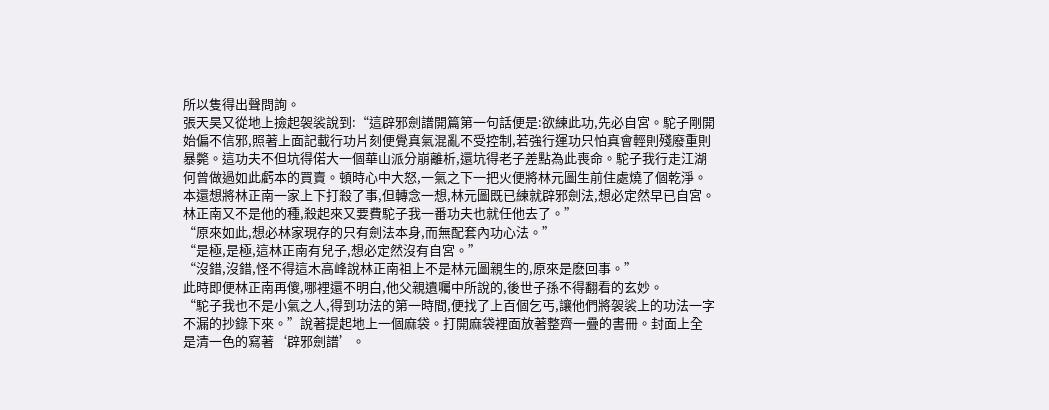所以隻得出聲問詢。
張天昊又從地上撿起袈裟說到:“這辟邪劍譜開篇第一句話便是:欲練此功,先必自宮。駝子剛開始偏不信邪,照著上面記載行功片刻便覺真氣混亂不受控制,若強行運功只怕真會輕則殘廢重則暴斃。這功夫不但坑得偌大一個華山派分崩離析,還坑得老子差點為此喪命。駝子我行走江湖何曾做過如此虧本的買賣。頓時心中大怒,一氣之下一把火便將林元圖生前住處燒了個乾淨。本還想將林正南一家上下打殺了事,但轉念一想,林元圖既已練就辟邪劍法,想必定然早已自宮。林正南又不是他的種,殺起來又要費駝子我一番功夫也就任他去了。”
“原來如此,想必林家現存的只有劍法本身,而無配套內功心法。”
“是極,是極,這林正南有兒子,想必定然沒有自宮。”
“沒錯,沒錯,怪不得這木高峰說林正南祖上不是林元圖親生的,原來是麽回事。”
此時即便林正南再傻,哪裡還不明白,他父親遺囑中所說的,後世子孫不得翻看的玄妙。
“駝子我也不是小氣之人,得到功法的第一時間,便找了上百個乞丐,讓他們將袈裟上的功法一字不漏的抄錄下來。”說著提起地上一個麻袋。打開麻袋裡面放著整齊一疊的書冊。封面上全是清一色的寫著‘辟邪劍譜’。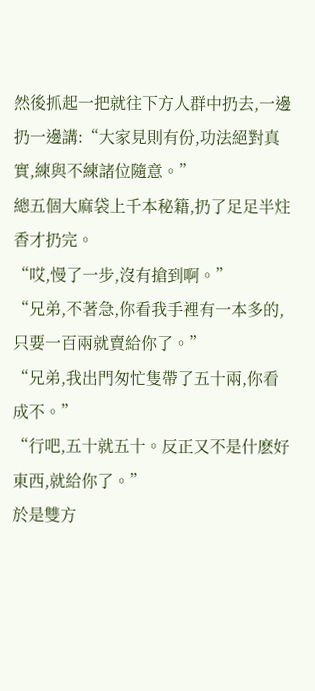然後抓起一把就往下方人群中扔去,一邊扔一邊講:“大家見則有份,功法絕對真實,練與不練諸位隨意。”
總五個大麻袋上千本秘籍,扔了足足半炷香才扔完。
“哎,慢了一步,沒有搶到啊。”
“兄弟,不著急,你看我手裡有一本多的,只要一百兩就賣給你了。”
“兄弟,我出門匆忙隻帶了五十兩,你看成不。”
“行吧,五十就五十。反正又不是什麽好東西,就給你了。”
於是雙方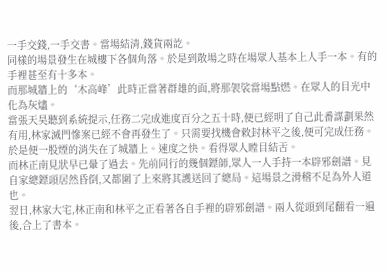一手交錢,一手交書。當場結清,錢貨兩訖。
同樣的場景發生在城樓下各個角落。於是到散場之時在場眾人基本上人手一本。有的手裡甚至有十多本。
而那城牆上的‘木高峰’此時正當著群雄的面,將那袈裟當場點燃。在眾人的目光中化為灰燼。
當張天昊聽到系統提示,任務二完成進度百分之五十時,便已經明了自己此番謀劃果然有用,林家滅門慘案已經不會再發生了。只需要找機會敕封林平之後,便可完成任務。於是便一股煙的消失在了城牆上。速度之快。看得眾人瞠目結舌。
而林正南見狀早已暈了過去。先前同行的幾個鏢師,眾人一人手持一本辟邪劍譜。見自家總鏢頭居然昏倒,又都圍了上來將其護送回了總局。這場景之滑稽不足為外人道也。
翌日,林家大宅,林正南和林平之正看著各自手裡的辟邪劍譜。兩人從頭到尾翻看一遍後,合上了書本。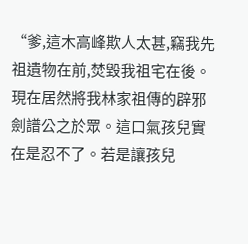“爹,這木高峰欺人太甚,竊我先祖遺物在前,焚毀我祖宅在後。現在居然將我林家祖傳的辟邪劍譜公之於眾。這口氣孩兒實在是忍不了。若是讓孩兒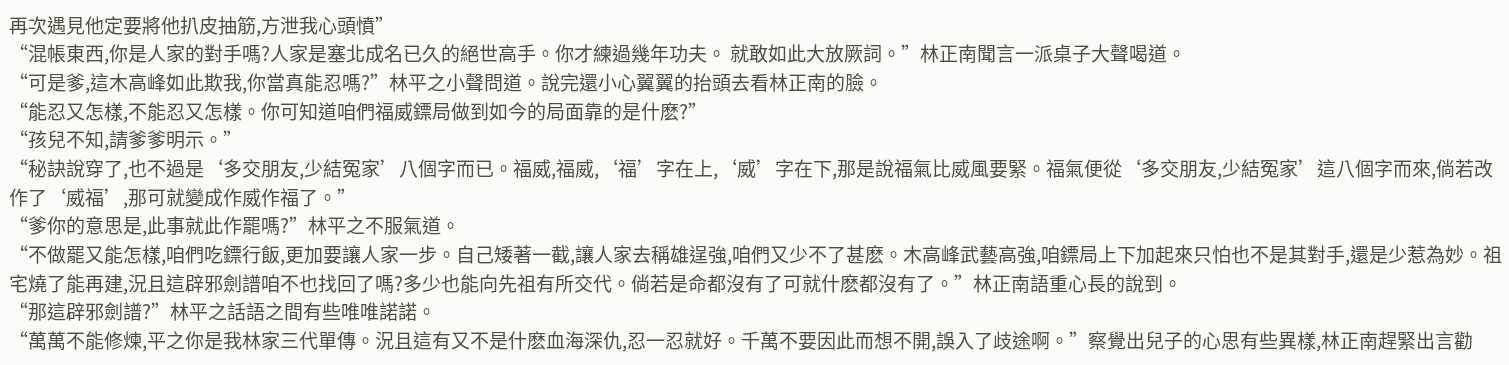再次遇見他定要將他扒皮抽筋,方泄我心頭憤”
“混帳東西,你是人家的對手嗎?人家是塞北成名已久的絕世高手。你才練過幾年功夫。 就敢如此大放厥詞。”林正南聞言一派桌子大聲喝道。
“可是爹,這木高峰如此欺我,你當真能忍嗎?”林平之小聲問道。說完還小心翼翼的抬頭去看林正南的臉。
“能忍又怎樣,不能忍又怎樣。你可知道咱們福威鏢局做到如今的局面靠的是什麽?”
“孩兒不知,請爹爹明示。”
“秘訣說穿了,也不過是‘多交朋友,少結冤家’八個字而已。福威,福威,‘福’字在上,‘威’字在下,那是說福氣比威風要緊。福氣便從‘多交朋友,少結冤家’這八個字而來,倘若改作了‘威福’,那可就變成作威作福了。”
“爹你的意思是,此事就此作罷嗎?”林平之不服氣道。
“不做罷又能怎樣,咱們吃鏢行飯,更加要讓人家一步。自己矮著一截,讓人家去稱雄逞強,咱們又少不了甚麽。木高峰武藝高強,咱鏢局上下加起來只怕也不是其對手,還是少惹為妙。祖宅燒了能再建,況且這辟邪劍譜咱不也找回了嗎?多少也能向先祖有所交代。倘若是命都沒有了可就什麽都沒有了。”林正南語重心長的說到。
“那這辟邪劍譜?”林平之話語之間有些唯唯諾諾。
“萬萬不能修煉,平之你是我林家三代單傳。況且這有又不是什麽血海深仇,忍一忍就好。千萬不要因此而想不開,誤入了歧途啊。”察覺出兒子的心思有些異樣,林正南趕緊出言勸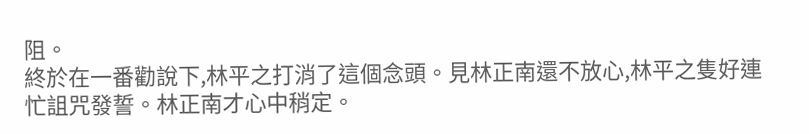阻。
終於在一番勸說下,林平之打消了這個念頭。見林正南還不放心,林平之隻好連忙詛咒發誓。林正南才心中稍定。